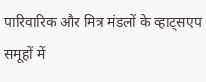पारिवारिक और मित्र मंडलों के व्हाट्सएप समूहों में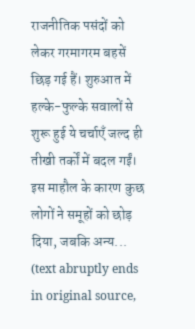राजनीतिक पसंदों को लेकर गरमागरम बहसें छिड़ गई हैं। शुरुआत में हल्के-फुल्के सवालों से शुरू हुई ये चर्चाएँ जल्द ही तीखी तर्कों में बदल गईं। इस माहौल के कारण कुछ लोगों ने समूहों को छोड़ दिया, जबकि अन्य... (text abruptly ends in original source,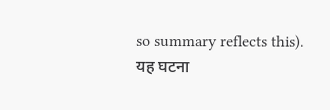so summary reflects this). यह घटना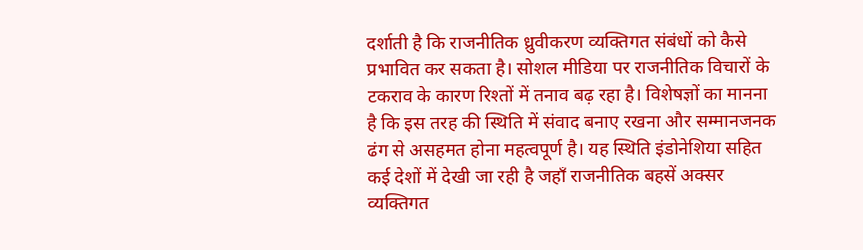दर्शाती है कि राजनीतिक ध्रुवीकरण व्यक्तिगत संबंधों को कैसे प्रभावित कर सकता है। सोशल मीडिया पर राजनीतिक विचारों के टकराव के कारण रिश्तों में तनाव बढ़ रहा है। विशेषज्ञों का मानना है कि इस तरह की स्थिति में संवाद बनाए रखना और सम्मानजनक ढंग से असहमत होना महत्वपूर्ण है। यह स्थिति इंडोनेशिया सहित कई देशों में देखी जा रही है जहाँ राजनीतिक बहसें अक्सर व्यक्तिगत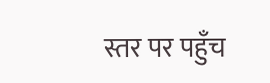स्तर पर पहुँच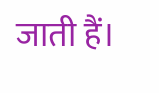जाती हैं।